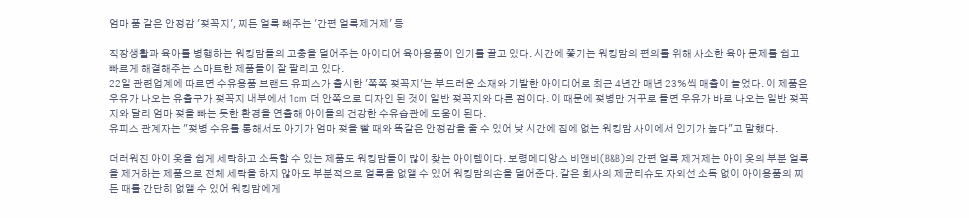엄마 품 같은 안정감 '젖꼭지', 찌든 얼룩 빼주는 '간편 얼룩제거제' 등

직장생활과 육아를 병행하는 워킹맘들의 고충을 덜어주는 아이디어 육아용품이 인기를 끌고 있다. 시간에 쫓기는 워킹맘의 편의를 위해 사소한 육아 문제를 쉽고 빠르게 해결해주는 스마트한 제품들이 잘 팔리고 있다.
22일 관련업계에 따르면 수유용품 브랜드 유피스가 출시한 '쪽쪽 젖꼭지'는 부드러운 소재와 기발한 아이디어로 최근 4년간 매년 23%씩 매출이 늘었다. 이 제품은 우유가 나오는 유출구가 젖꼭지 내부에서 1cm 더 안쪽으로 디자인 된 것이 일반 젖꼭지와 다른 점이다. 이 때문에 젖병만 거꾸로 들면 우유가 바로 나오는 일반 젖꼭지와 달리 엄마 젖을 빠는 듯한 환경을 연출해 아이들의 건강한 수유습관에 도움이 된다.
유피스 관계자는 "젖병 수유를 통해서도 아기가 엄마 젖을 빨 때와 똑같은 안정감을 줄 수 있어 낮 시간에 집에 없는 워킹맘 사이에서 인기가 높다"고 말했다.

더러워진 아이 옷을 쉽게 세탁하고 소독할 수 있는 제품도 워킹맘들이 많이 찾는 아이템이다. 보령메디앙스 비앤비(B&B)의 간편 얼룩 제거제는 아이 옷의 부분 얼룩을 제거하는 제품으로 전체 세탁을 하지 않아도 부분적으로 얼룩을 없앨 수 있어 워킹맘의손을 덜어준다. 같은 회사의 제균티슈도 자외선 소독 없이 아이용품의 찌든 때를 간단히 없앨 수 있어 워킹맘에게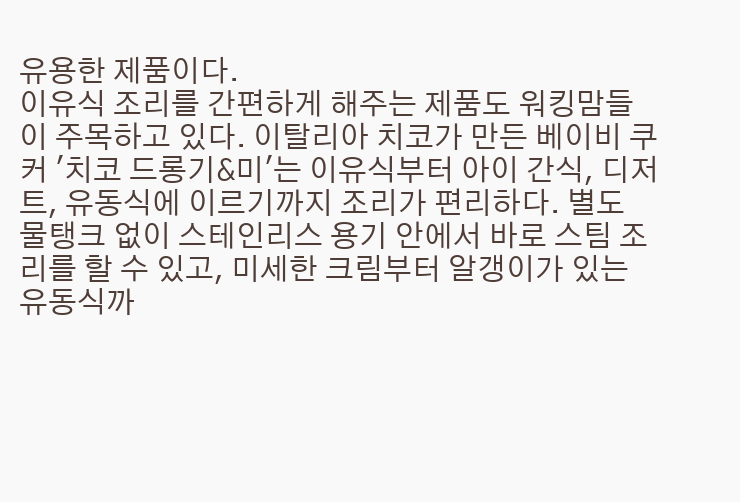유용한 제품이다.
이유식 조리를 간편하게 해주는 제품도 워킹맘들이 주목하고 있다. 이탈리아 치코가 만든 베이비 쿠커 '치코 드롱기&미'는 이유식부터 아이 간식, 디저트, 유동식에 이르기까지 조리가 편리하다. 별도 물탱크 없이 스테인리스 용기 안에서 바로 스팀 조리를 할 수 있고, 미세한 크림부터 알갱이가 있는 유동식까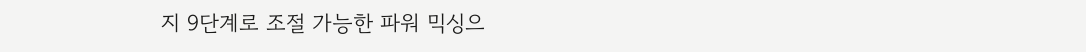지 9단계로 조절 가능한 파워 믹싱으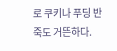로 쿠키나 푸딩 반죽도 거뜬하다.